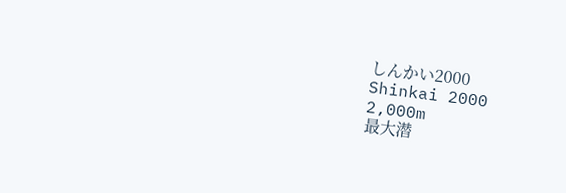しんかい2000
Shinkai 2000
2,000m
最大潜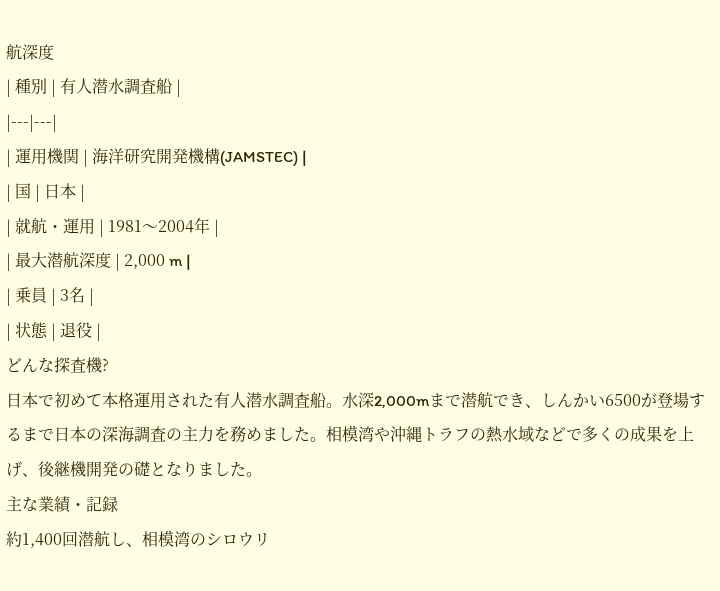航深度
| 種別 | 有人潜水調査船 |
|---|---|
| 運用機関 | 海洋研究開発機構(JAMSTEC) |
| 国 | 日本 |
| 就航・運用 | 1981〜2004年 |
| 最大潜航深度 | 2,000 m |
| 乗員 | 3名 |
| 状態 | 退役 |
どんな探査機?
日本で初めて本格運用された有人潜水調査船。水深2,000mまで潜航でき、しんかい6500が登場するまで日本の深海調査の主力を務めました。相模湾や沖縄トラフの熱水域などで多くの成果を上げ、後継機開発の礎となりました。
主な業績・記録
約1,400回潜航し、相模湾のシロウリ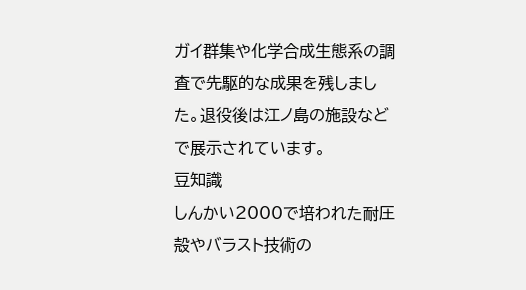ガイ群集や化学合成生態系の調査で先駆的な成果を残しました。退役後は江ノ島の施設などで展示されています。
豆知識
しんかい2000で培われた耐圧殻やバラスト技術の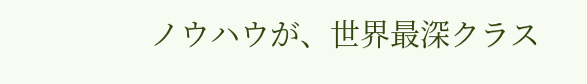ノウハウが、世界最深クラス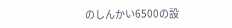のしんかい6500の設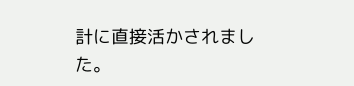計に直接活かされました。